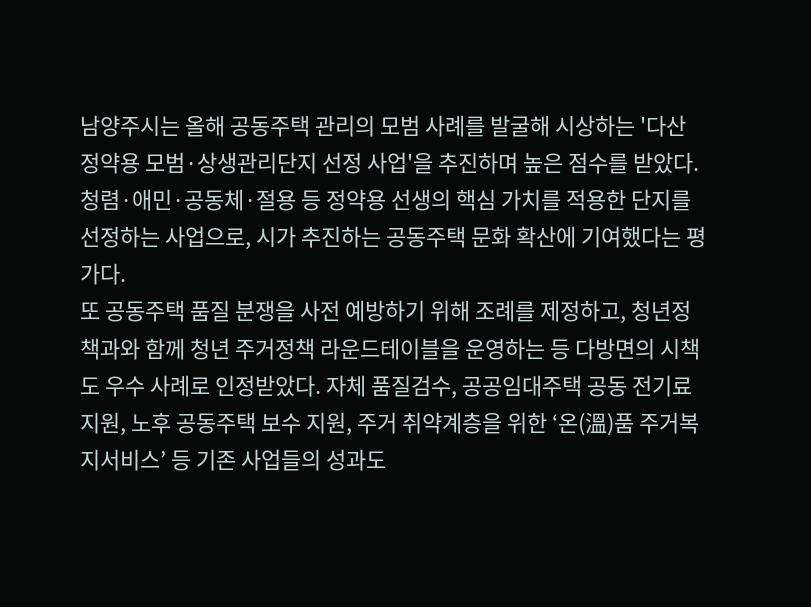남양주시는 올해 공동주택 관리의 모범 사례를 발굴해 시상하는 '다산 정약용 모범·상생관리단지 선정 사업'을 추진하며 높은 점수를 받았다. 청렴·애민·공동체·절용 등 정약용 선생의 핵심 가치를 적용한 단지를 선정하는 사업으로, 시가 추진하는 공동주택 문화 확산에 기여했다는 평가다.
또 공동주택 품질 분쟁을 사전 예방하기 위해 조례를 제정하고, 청년정책과와 함께 청년 주거정책 라운드테이블을 운영하는 등 다방면의 시책도 우수 사례로 인정받았다. 자체 품질검수, 공공임대주택 공동 전기료 지원, 노후 공동주택 보수 지원, 주거 취약계층을 위한 ‘온(溫)품 주거복지서비스’ 등 기존 사업들의 성과도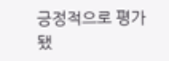긍정적으로 평가됐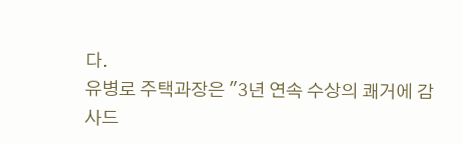다.
유병로 주택과장은 "3년 연속 수상의 쾌거에 감사드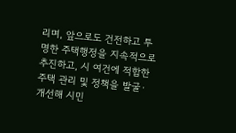리며, 앞으로도 건전하고 투명한 주택행정을 지속적으로 추진하고, 시 여건에 적합한 주택 관리 및 정책을 발굴·개선해 시민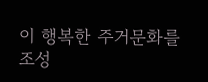이 행복한 주거문화를 조성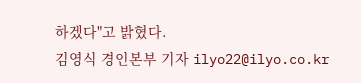하겠다"고 밝혔다.
김영식 경인본부 기자 ilyo22@ilyo.co.kr